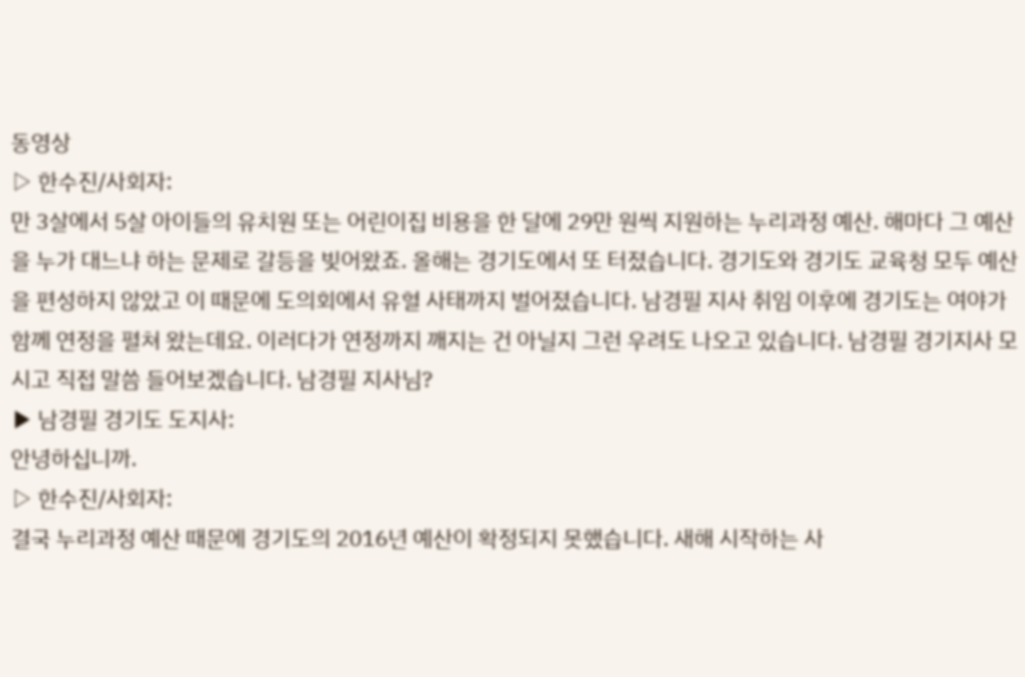동영상
▷ 한수진/사회자:
만 3살에서 5살 아이들의 유치원 또는 어린이집 비용을 한 달에 29만 원씩 지원하는 누리과정 예산. 해마다 그 예산을 누가 대느냐 하는 문제로 갈등을 빚어왔죠. 올해는 경기도에서 또 터졌습니다. 경기도와 경기도 교육청 모두 예산을 편성하지 않았고 이 때문에 도의회에서 유혈 사태까지 벌어졌습니다. 남경필 지사 취임 이후에 경기도는 여야가 함께 연정을 펼쳐 왔는데요. 이러다가 연정까지 깨지는 건 아닐지 그런 우려도 나오고 있습니다. 남경필 경기지사 모시고 직접 말씀 들어보겠습니다. 남경필 지사님?
▶ 남경필 경기도 도지사:
안녕하십니까.
▷ 한수진/사회자:
결국 누리과정 예산 때문에 경기도의 2016년 예산이 확정되지 못했습니다. 새해 시작하는 사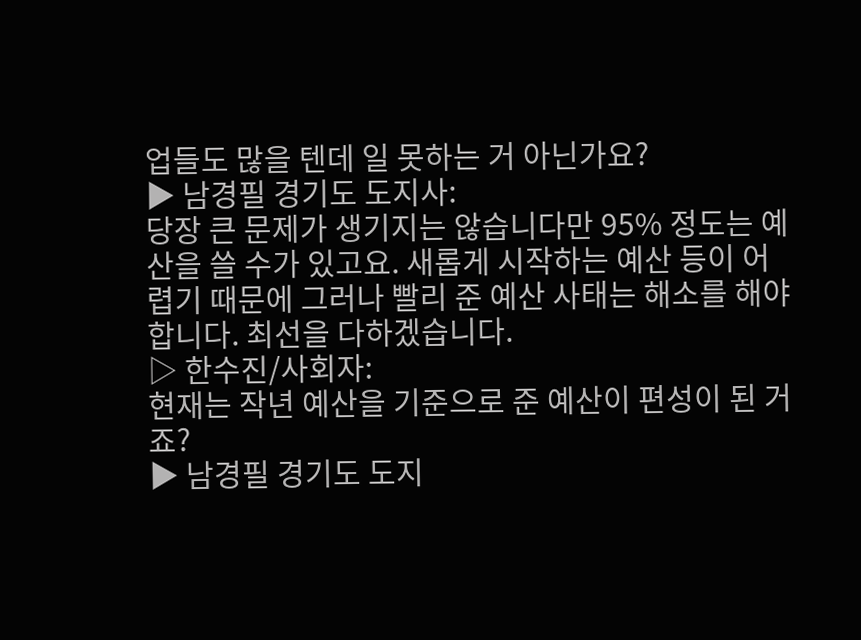업들도 많을 텐데 일 못하는 거 아닌가요?
▶ 남경필 경기도 도지사:
당장 큰 문제가 생기지는 않습니다만 95% 정도는 예산을 쓸 수가 있고요. 새롭게 시작하는 예산 등이 어렵기 때문에 그러나 빨리 준 예산 사태는 해소를 해야 합니다. 최선을 다하겠습니다.
▷ 한수진/사회자:
현재는 작년 예산을 기준으로 준 예산이 편성이 된 거죠?
▶ 남경필 경기도 도지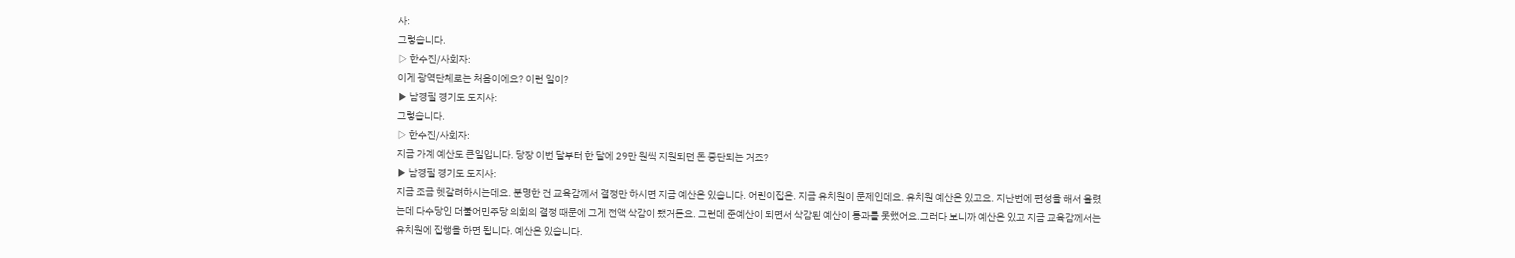사:
그렇습니다.
▷ 한수진/사회자:
이게 광역단체로는 처음이에요? 이런 일이?
▶ 남경필 경기도 도지사:
그렇습니다.
▷ 한수진/사회자:
지금 가계 예산도 큰일입니다. 당장 이번 달부터 한 달에 29만 원씩 지원되던 돈 중단되는 거죠?
▶ 남경필 경기도 도지사:
지금 조금 헷갈려하시는데요. 분명한 건 교육감께서 결정만 하시면 지금 예산은 있습니다. 어린이집은. 지금 유치원이 문제인데요. 유치원 예산은 있고요. 지난번에 편성을 해서 올렸는데 다수당인 더불어민주당 의회의 결정 때문에 그게 전액 삭감이 됐거든요. 그런데 준예산이 되면서 삭감된 예산이 통과를 못했어요.그러다 보니까 예산은 있고 지금 교육감께서는 유치원에 집행을 하면 됩니다. 예산은 있습니다.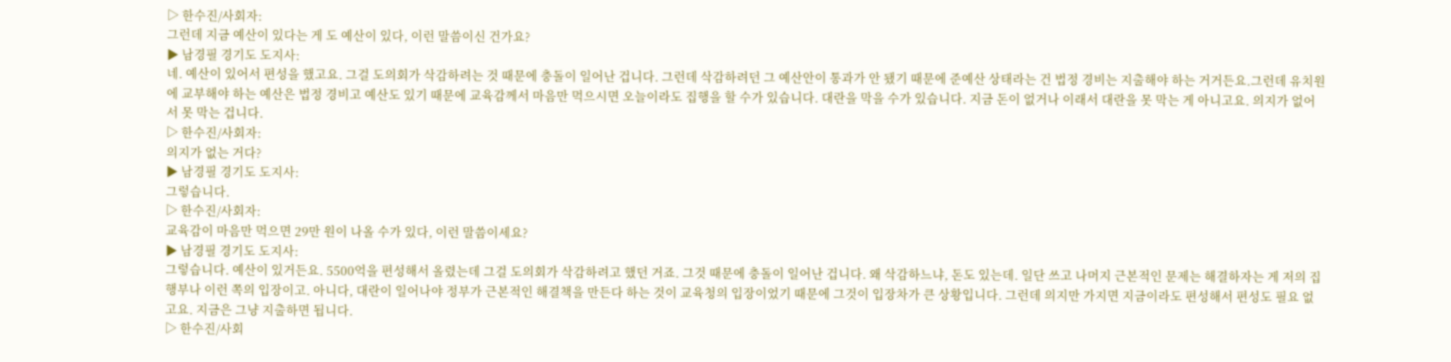▷ 한수진/사회자:
그런데 지금 예산이 있다는 게 도 예산이 있다, 이런 말씀이신 건가요?
▶ 남경필 경기도 도지사:
네. 예산이 있어서 편성을 했고요. 그걸 도의회가 삭감하려는 것 때문에 충돌이 일어난 겁니다. 그런데 삭감하려던 그 예산안이 통과가 안 됐기 때문에 준예산 상태라는 건 법정 경비는 지출해야 하는 거거든요.그런데 유치원에 교부해야 하는 예산은 법정 경비고 예산도 있기 때문에 교육감께서 마음만 먹으시면 오늘이라도 집행을 할 수가 있습니다. 대란을 막을 수가 있습니다. 지금 돈이 없거나 이래서 대란을 못 막는 게 아니고요. 의지가 없어서 못 막는 겁니다.
▷ 한수진/사회자:
의지가 없는 거다?
▶ 남경필 경기도 도지사:
그렇습니다.
▷ 한수진/사회자:
교육감이 마음만 먹으면 29만 원이 나올 수가 있다, 이런 말씀이세요?
▶ 남경필 경기도 도지사:
그렇습니다. 예산이 있거든요. 5500억을 편성해서 올렸는데 그걸 도의회가 삭감하려고 했던 거죠. 그것 때문에 충돌이 일어난 겁니다. 왜 삭감하느냐, 돈도 있는데. 일단 쓰고 나머지 근본적인 문제는 해결하자는 게 저의 집행부나 이런 쪽의 입장이고. 아니다, 대란이 일어나야 정부가 근본적인 해결책을 만든다 하는 것이 교육청의 입장이었기 때문에 그것이 입장차가 큰 상황입니다. 그런데 의지만 가지면 지금이라도 편성해서 편성도 필요 없고요. 지금은 그냥 지출하면 됩니다.
▷ 한수진/사회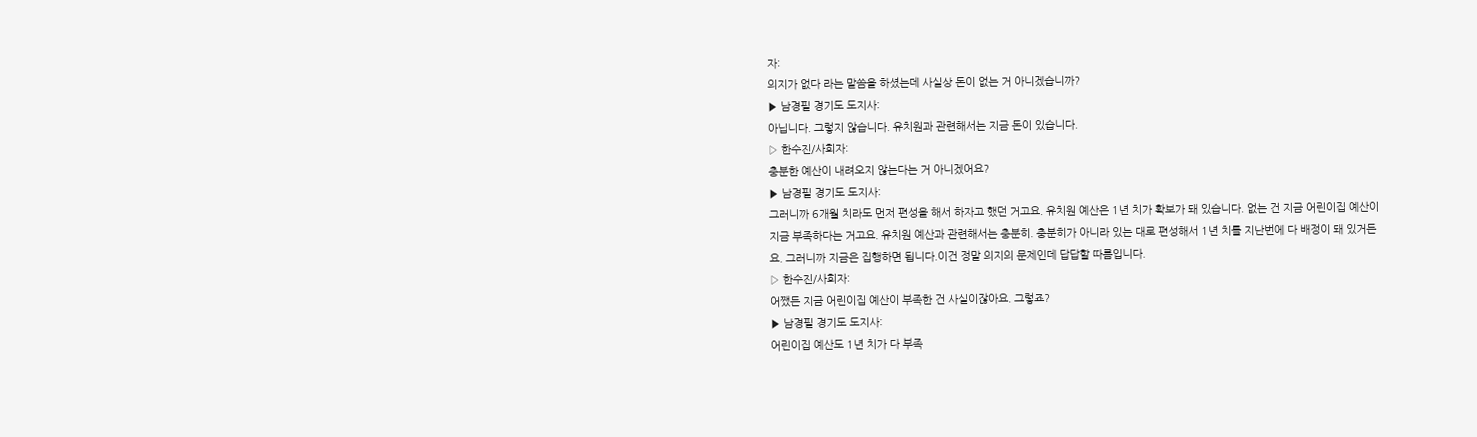자:
의지가 없다 라는 말씀을 하셨는데 사실상 돈이 없는 거 아니겠습니까?
▶ 남경필 경기도 도지사:
아닙니다. 그렇지 않습니다. 유치원과 관련해서는 지금 돈이 있습니다.
▷ 한수진/사회자:
충분한 예산이 내려오지 않는다는 거 아니겠어요?
▶ 남경필 경기도 도지사:
그러니까 6개월 치라도 먼저 편성을 해서 하자고 했던 거고요. 유치원 예산은 1년 치가 확보가 돼 있습니다. 없는 건 지금 어린이집 예산이 지금 부족하다는 거고요. 유치원 예산과 관련해서는 충분히. 충분히가 아니라 있는 대로 편성해서 1년 치를 지난번에 다 배정이 돼 있거든요. 그러니까 지금은 집행하면 됩니다.이건 정말 의지의 문제인데 답답할 따름입니다.
▷ 한수진/사회자:
어쨌든 지금 어린이집 예산이 부족한 건 사실이잖아요. 그렇죠?
▶ 남경필 경기도 도지사:
어린이집 예산도 1년 치가 다 부족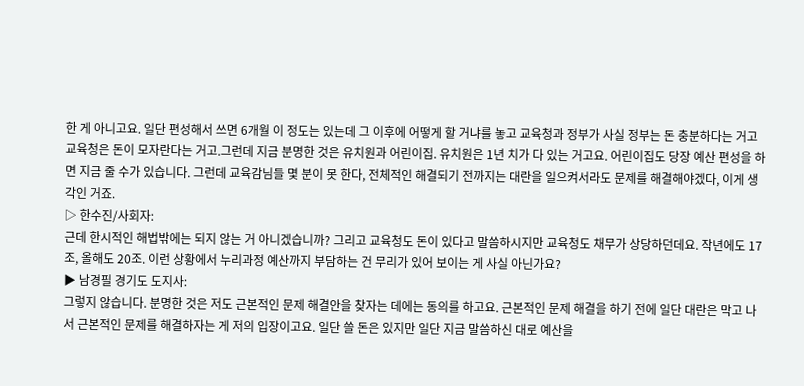한 게 아니고요. 일단 편성해서 쓰면 6개월 이 정도는 있는데 그 이후에 어떻게 할 거냐를 놓고 교육청과 정부가 사실 정부는 돈 충분하다는 거고 교육청은 돈이 모자란다는 거고.그런데 지금 분명한 것은 유치원과 어린이집. 유치원은 1년 치가 다 있는 거고요. 어린이집도 당장 예산 편성을 하면 지금 줄 수가 있습니다. 그런데 교육감님들 몇 분이 못 한다, 전체적인 해결되기 전까지는 대란을 일으켜서라도 문제를 해결해야겠다, 이게 생각인 거죠.
▷ 한수진/사회자:
근데 한시적인 해법밖에는 되지 않는 거 아니겠습니까? 그리고 교육청도 돈이 있다고 말씀하시지만 교육청도 채무가 상당하던데요. 작년에도 17조, 올해도 20조. 이런 상황에서 누리과정 예산까지 부담하는 건 무리가 있어 보이는 게 사실 아닌가요?
▶ 남경필 경기도 도지사:
그렇지 않습니다. 분명한 것은 저도 근본적인 문제 해결안을 찾자는 데에는 동의를 하고요. 근본적인 문제 해결을 하기 전에 일단 대란은 막고 나서 근본적인 문제를 해결하자는 게 저의 입장이고요. 일단 쓸 돈은 있지만 일단 지금 말씀하신 대로 예산을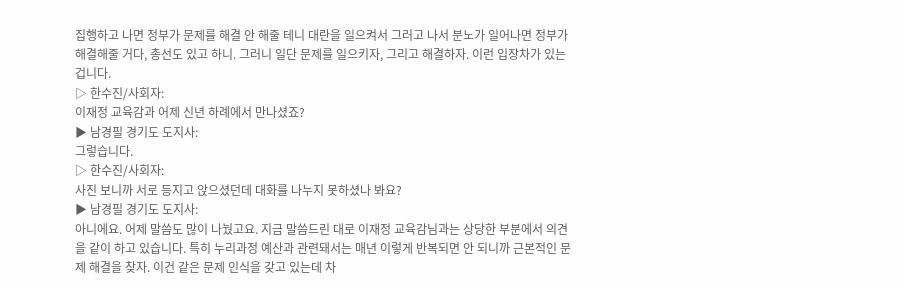집행하고 나면 정부가 문제를 해결 안 해줄 테니 대란을 일으켜서 그러고 나서 분노가 일어나면 정부가 해결해줄 거다, 총선도 있고 하니. 그러니 일단 문제를 일으키자, 그리고 해결하자. 이런 입장차가 있는 겁니다.
▷ 한수진/사회자:
이재정 교육감과 어제 신년 하례에서 만나셨죠?
▶ 남경필 경기도 도지사:
그렇습니다.
▷ 한수진/사회자:
사진 보니까 서로 등지고 앉으셨던데 대화를 나누지 못하셨나 봐요?
▶ 남경필 경기도 도지사:
아니에요. 어제 말씀도 많이 나눴고요. 지금 말씀드린 대로 이재정 교육감님과는 상당한 부분에서 의견을 같이 하고 있습니다. 특히 누리과정 예산과 관련돼서는 매년 이렇게 반복되면 안 되니까 근본적인 문제 해결을 찾자. 이건 같은 문제 인식을 갖고 있는데 차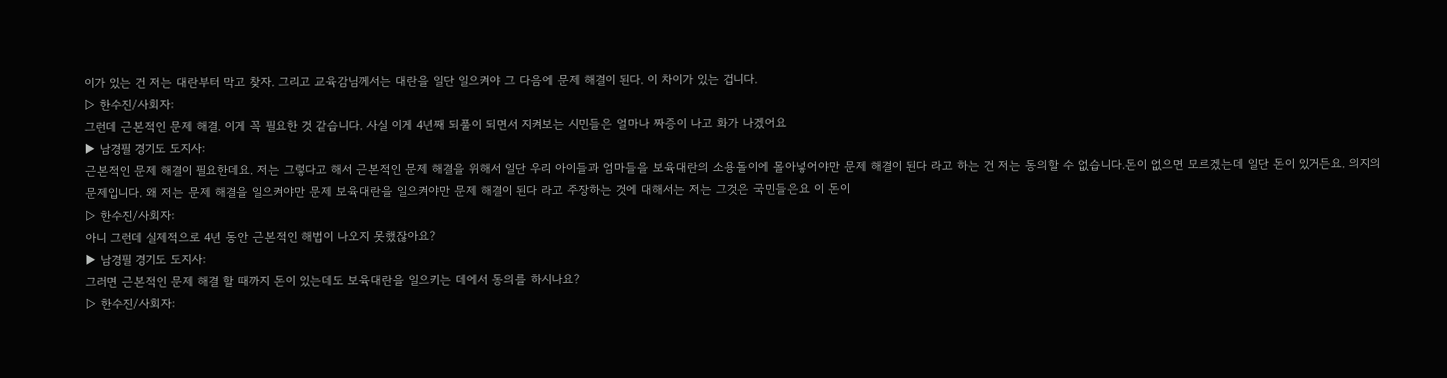이가 있는 건 저는 대란부터 막고 찾자. 그리고 교육감님께서는 대란을 일단 일으켜야 그 다음에 문제 해결이 된다. 이 차이가 있는 겁니다.
▷ 한수진/사회자:
그런데 근본적인 문제 해결. 이게 꼭 필요한 것 같습니다. 사실 이게 4년째 되풀이 되면서 지켜보는 시민들은 얼마나 짜증이 나고 화가 나겠어요
▶ 남경필 경기도 도지사:
근본적인 문제 해결이 필요한데요. 저는 그렇다고 해서 근본적인 문제 해결을 위해서 일단 우리 아이들과 엄마들을 보육대란의 소용돌이에 몰아넣어야만 문제 해결이 된다 라고 하는 건 저는 동의할 수 없습니다.돈이 없으면 모르겠는데 일단 돈이 있거든요. 의지의 문제입니다. 왜 저는 문제 해결을 일으켜야만 문제 보육대란을 일으켜야만 문제 해결이 된다 라고 주장하는 것에 대해서는 저는 그것은 국민들은요 이 돈이
▷ 한수진/사회자:
아니 그런데 실제적으로 4년 동안 근본적인 해법이 나오지 못했잖아요?
▶ 남경필 경기도 도지사:
그러면 근본적인 문제 해결 할 때까지 돈이 있는데도 보육대란을 일으키는 데에서 동의를 하시나요?
▷ 한수진/사회자: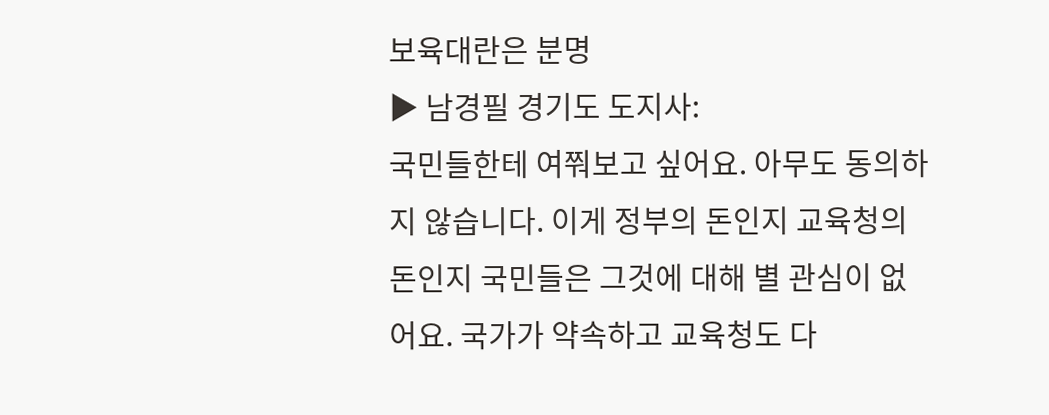보육대란은 분명
▶ 남경필 경기도 도지사:
국민들한테 여쭤보고 싶어요. 아무도 동의하지 않습니다. 이게 정부의 돈인지 교육청의 돈인지 국민들은 그것에 대해 별 관심이 없어요. 국가가 약속하고 교육청도 다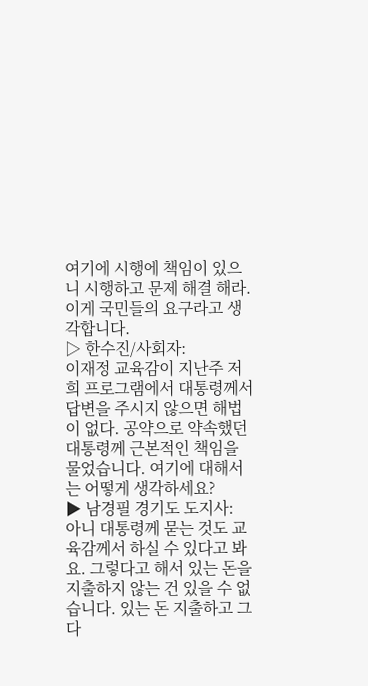여기에 시행에 책임이 있으니 시행하고 문제 해결 해라. 이게 국민들의 요구라고 생각합니다.
▷ 한수진/사회자:
이재정 교육감이 지난주 저희 프로그램에서 대통령께서 답변을 주시지 않으면 해법이 없다. 공약으로 약속했던 대통령께 근본적인 책임을 물었습니다. 여기에 대해서는 어떻게 생각하세요?
▶ 남경필 경기도 도지사:
아니 대통령께 묻는 것도 교육감께서 하실 수 있다고 봐요. 그렇다고 해서 있는 돈을 지출하지 않는 건 있을 수 없습니다. 있는 돈 지출하고 그 다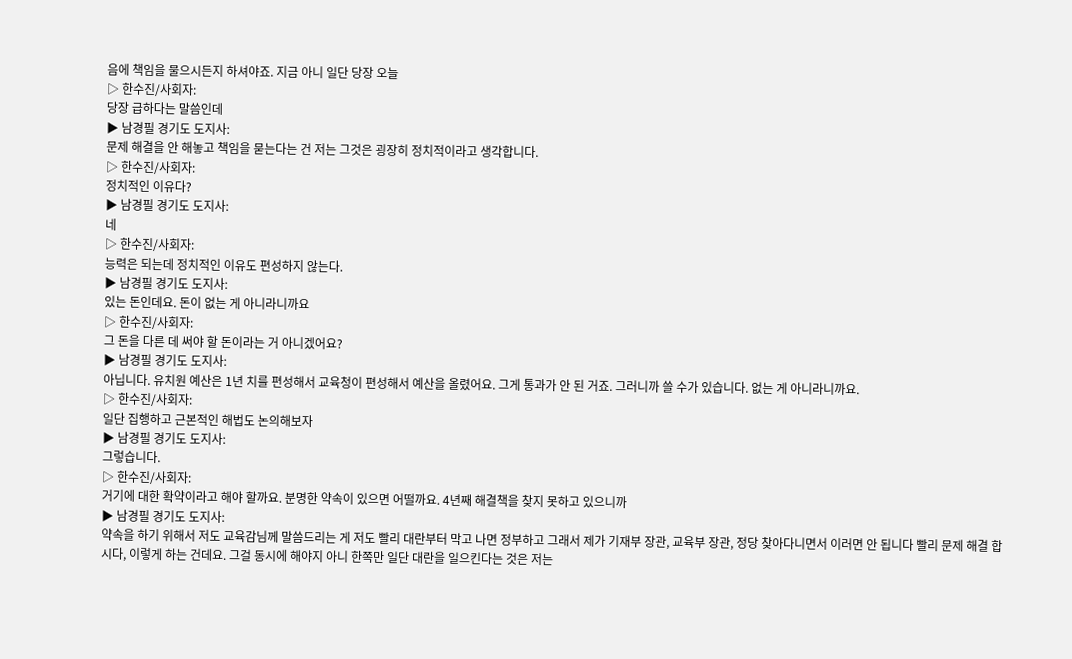음에 책임을 물으시든지 하셔야죠. 지금 아니 일단 당장 오늘
▷ 한수진/사회자:
당장 급하다는 말씀인데
▶ 남경필 경기도 도지사:
문제 해결을 안 해놓고 책임을 묻는다는 건 저는 그것은 굉장히 정치적이라고 생각합니다.
▷ 한수진/사회자:
정치적인 이유다?
▶ 남경필 경기도 도지사:
네
▷ 한수진/사회자:
능력은 되는데 정치적인 이유도 편성하지 않는다.
▶ 남경필 경기도 도지사:
있는 돈인데요. 돈이 없는 게 아니라니까요
▷ 한수진/사회자:
그 돈을 다른 데 써야 할 돈이라는 거 아니겠어요?
▶ 남경필 경기도 도지사:
아닙니다. 유치원 예산은 1년 치를 편성해서 교육청이 편성해서 예산을 올렸어요. 그게 통과가 안 된 거죠. 그러니까 쓸 수가 있습니다. 없는 게 아니라니까요.
▷ 한수진/사회자:
일단 집행하고 근본적인 해법도 논의해보자
▶ 남경필 경기도 도지사:
그렇습니다.
▷ 한수진/사회자:
거기에 대한 확약이라고 해야 할까요. 분명한 약속이 있으면 어떨까요. 4년째 해결책을 찾지 못하고 있으니까
▶ 남경필 경기도 도지사:
약속을 하기 위해서 저도 교육감님께 말씀드리는 게 저도 빨리 대란부터 막고 나면 정부하고 그래서 제가 기재부 장관, 교육부 장관, 정당 찾아다니면서 이러면 안 됩니다 빨리 문제 해결 합시다, 이렇게 하는 건데요. 그걸 동시에 해야지 아니 한쪽만 일단 대란을 일으킨다는 것은 저는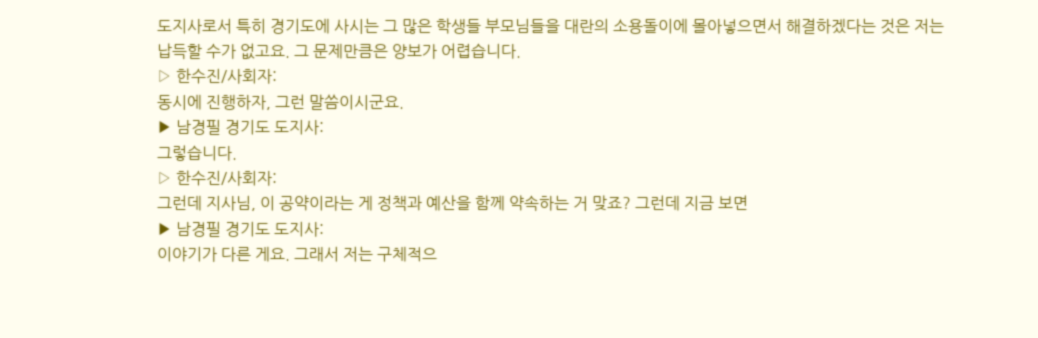도지사로서 특히 경기도에 사시는 그 많은 학생들 부모님들을 대란의 소용돌이에 몰아넣으면서 해결하겠다는 것은 저는 납득할 수가 없고요. 그 문제만큼은 양보가 어렵습니다.
▷ 한수진/사회자:
동시에 진행하자, 그런 말씀이시군요.
▶ 남경필 경기도 도지사:
그렇습니다.
▷ 한수진/사회자:
그런데 지사님, 이 공약이라는 게 정책과 예산을 함께 약속하는 거 맞죠? 그런데 지금 보면
▶ 남경필 경기도 도지사:
이야기가 다른 게요. 그래서 저는 구체적으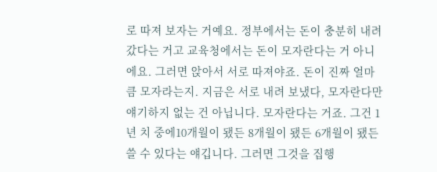로 따져 보자는 거예요. 정부에서는 돈이 충분히 내려갔다는 거고 교육청에서는 돈이 모자란다는 거 아니에요. 그러면 앉아서 서로 따져야죠. 돈이 진짜 얼마큼 모자라는지. 지금은 서로 내려 보냈다, 모자란다만 얘기하지 없는 건 아닙니다. 모자란다는 거죠. 그건 1년 치 중에10개월이 됐든 8개월이 됐든 6개월이 됐든 쓸 수 있다는 얘깁니다. 그러면 그것을 집행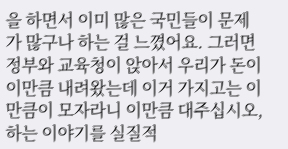을 하면서 이미 많은 국민들이 문제가 많구나 하는 걸 느꼈어요. 그러면 정부와 교육청이 앉아서 우리가 돈이 이만큼 내려왔는데 이거 가지고는 이만큼이 모자라니 이만큼 대주십시오, 하는 이야기를 실질적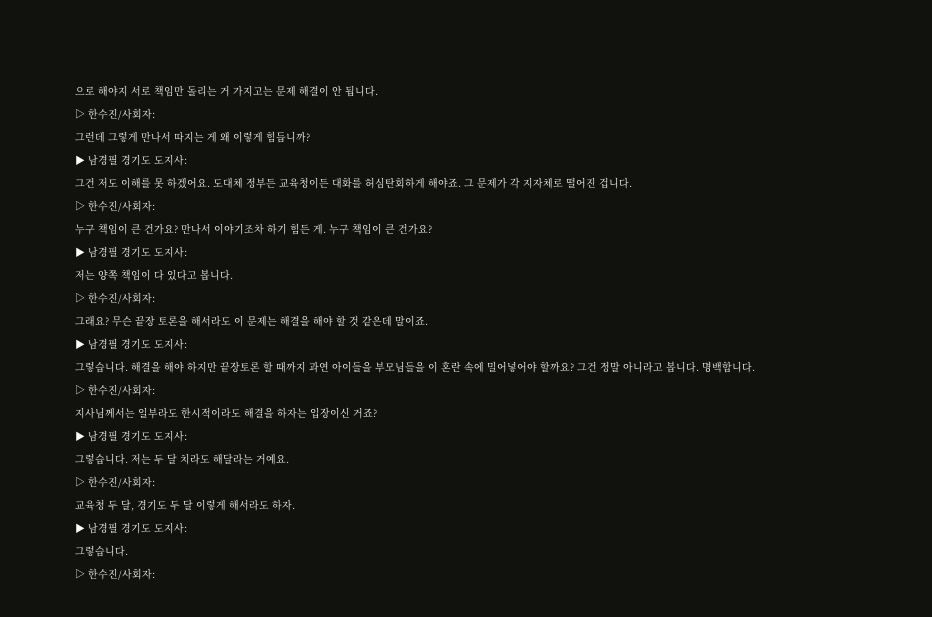으로 해야지 서로 책임만 돌리는 거 가지고는 문제 해결이 안 됩니다.
▷ 한수진/사회자:
그런데 그렇게 만나서 따지는 게 왜 이렇게 힘듭니까?
▶ 남경필 경기도 도지사:
그건 저도 이해를 못 하겠어요. 도대체 정부든 교육청이든 대화를 허심탄회하게 해야죠. 그 문제가 각 지자체로 떨어진 겁니다.
▷ 한수진/사회자:
누구 책임이 큰 건가요? 만나서 이야기조차 하기 힘든 게. 누구 책임이 큰 건가요?
▶ 남경필 경기도 도지사:
저는 양쪽 책임이 다 있다고 봅니다.
▷ 한수진/사회자:
그래요? 무슨 끝장 토론을 해서라도 이 문제는 해결을 해야 할 것 같은데 말이죠.
▶ 남경필 경기도 도지사:
그렇습니다. 해결을 해야 하지만 끝장토론 할 때까지 과연 아이들을 부모님들을 이 혼란 속에 밀어넣어야 할까요? 그건 정말 아니라고 봅니다. 명백합니다.
▷ 한수진/사회자:
지사님께서는 일부라도 한시적이라도 해결을 하자는 입장이신 거죠?
▶ 남경필 경기도 도지사:
그렇습니다. 저는 두 달 치라도 해달라는 거예요.
▷ 한수진/사회자:
교육청 두 달, 경기도 두 달 이렇게 해서라도 하자.
▶ 남경필 경기도 도지사:
그렇습니다.
▷ 한수진/사회자: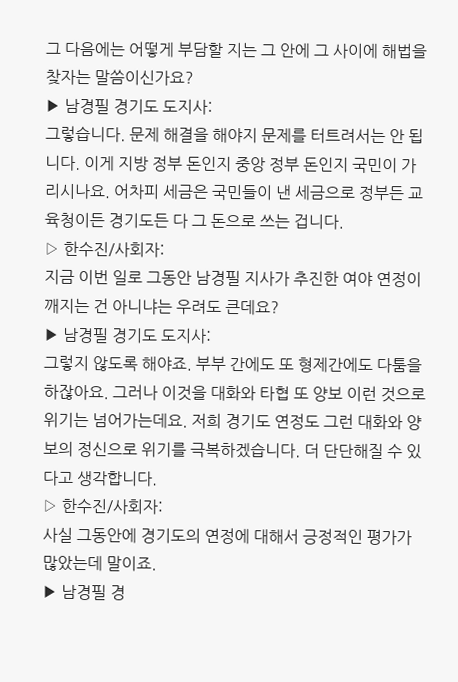그 다음에는 어떻게 부담할 지는 그 안에 그 사이에 해법을 찾자는 말씀이신가요?
▶ 남경필 경기도 도지사:
그렇습니다. 문제 해결을 해야지 문제를 터트려서는 안 됩니다. 이게 지방 정부 돈인지 중앙 정부 돈인지 국민이 가리시나요. 어차피 세금은 국민들이 낸 세금으로 정부든 교육청이든 경기도든 다 그 돈으로 쓰는 겁니다.
▷ 한수진/사회자:
지금 이번 일로 그동안 남경필 지사가 추진한 여야 연정이 깨지는 건 아니냐는 우려도 큰데요?
▶ 남경필 경기도 도지사:
그렇지 않도록 해야죠. 부부 간에도 또 형제간에도 다툼을 하잖아요. 그러나 이것을 대화와 타협 또 양보 이런 것으로 위기는 넘어가는데요. 저희 경기도 연정도 그런 대화와 양보의 정신으로 위기를 극복하겠습니다. 더 단단해질 수 있다고 생각합니다.
▷ 한수진/사회자:
사실 그동안에 경기도의 연정에 대해서 긍정적인 평가가 많았는데 말이죠.
▶ 남경필 경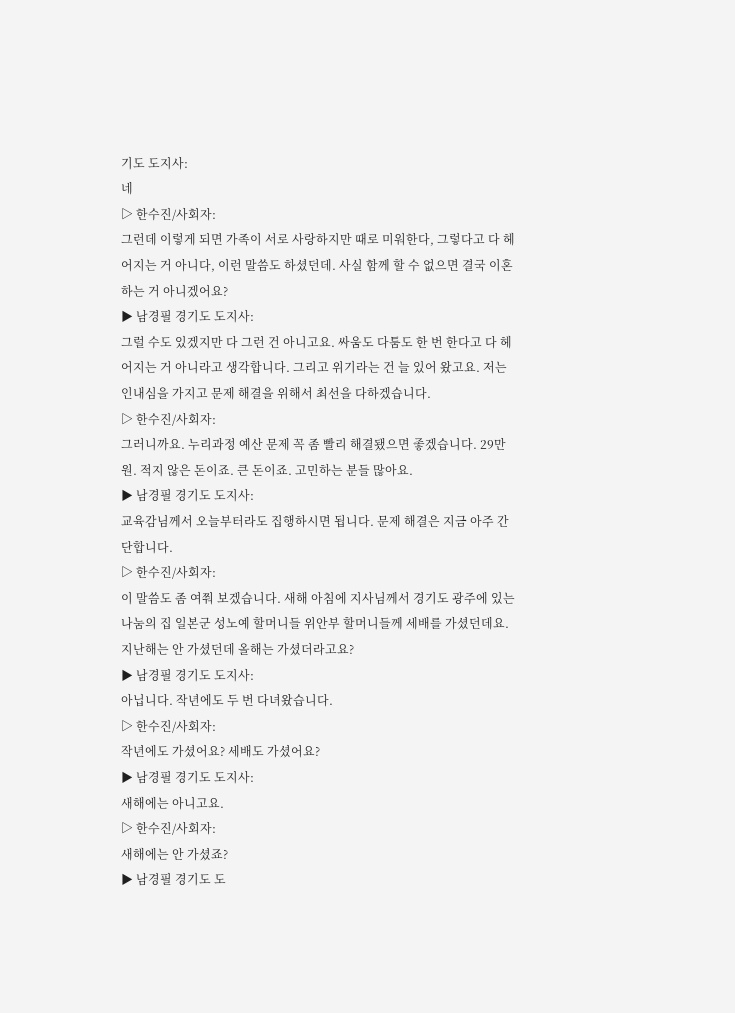기도 도지사:
네
▷ 한수진/사회자:
그런데 이렇게 되면 가족이 서로 사랑하지만 때로 미워한다, 그렇다고 다 헤어지는 거 아니다, 이런 말씀도 하셨던데. 사실 함께 할 수 없으면 결국 이혼하는 거 아니겠어요?
▶ 남경필 경기도 도지사:
그럴 수도 있겠지만 다 그런 건 아니고요. 싸움도 다툼도 한 번 한다고 다 헤어지는 거 아니라고 생각합니다. 그리고 위기라는 건 늘 있어 왔고요. 저는 인내심을 가지고 문제 해결을 위해서 최선을 다하겠습니다.
▷ 한수진/사회자:
그러니까요. 누리과정 예산 문제 꼭 좀 빨리 해결됐으면 좋겠습니다. 29만 원. 적지 않은 돈이죠. 큰 돈이죠. 고민하는 분들 많아요.
▶ 남경필 경기도 도지사:
교육감님께서 오늘부터라도 집행하시면 됩니다. 문제 해결은 지금 아주 간단합니다.
▷ 한수진/사회자:
이 말씀도 좀 여쭤 보겠습니다. 새해 아침에 지사님께서 경기도 광주에 있는 나눔의 집 일본군 성노예 할머니들 위안부 할머니들께 세배를 가셨던데요. 지난해는 안 가셨던데 올해는 가셨더라고요?
▶ 남경필 경기도 도지사:
아닙니다. 작년에도 두 번 다녀왔습니다.
▷ 한수진/사회자:
작년에도 가셨어요? 세배도 가셨어요?
▶ 남경필 경기도 도지사:
새해에는 아니고요.
▷ 한수진/사회자:
새해에는 안 가셨죠?
▶ 남경필 경기도 도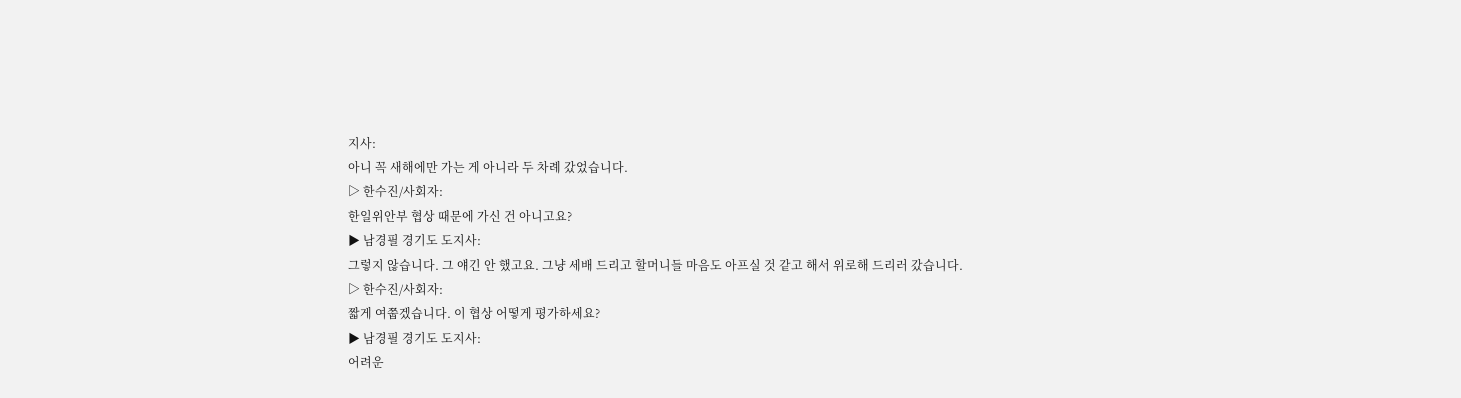지사:
아니 꼭 새해에만 가는 게 아니라 두 차례 갔었습니다.
▷ 한수진/사회자:
한일위안부 협상 때문에 가신 건 아니고요?
▶ 남경필 경기도 도지사:
그렇지 않습니다. 그 얘긴 안 했고요. 그냥 세배 드리고 할머니들 마음도 아프실 것 같고 해서 위로해 드리러 갔습니다.
▷ 한수진/사회자:
짧게 여쭙겠습니다. 이 협상 어떻게 평가하세요?
▶ 남경필 경기도 도지사:
어려운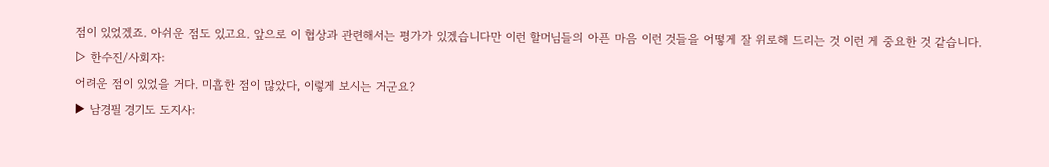점이 있었겠죠. 아쉬운 점도 있고요. 앞으로 이 협상과 관련해서는 평가가 있겠습니다만 이런 할머님들의 아픈 마음 이런 것들을 어떻게 잘 위로해 드리는 것 이런 게 중요한 것 같습니다.
▷ 한수진/사회자:
어려운 점이 있었을 거다. 미흡한 점이 많았다, 이렇게 보시는 거군요?
▶ 남경필 경기도 도지사: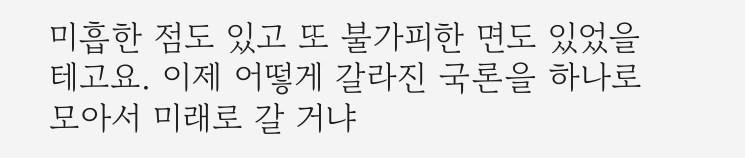미흡한 점도 있고 또 불가피한 면도 있었을 테고요. 이제 어떻게 갈라진 국론을 하나로 모아서 미래로 갈 거냐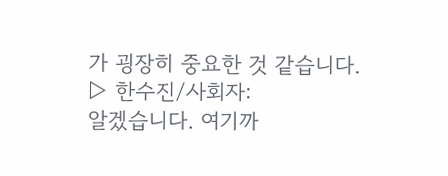가 굉장히 중요한 것 같습니다.
▷ 한수진/사회자:
알겠습니다. 여기까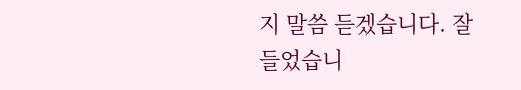지 말씀 듣겠습니다. 잘 들었습니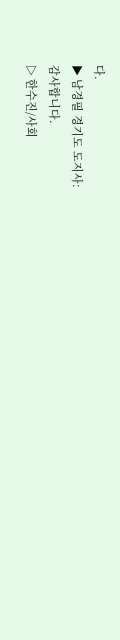다.
▶ 남경필 경기도 도지사:
감사합니다.
▷ 한수진/사회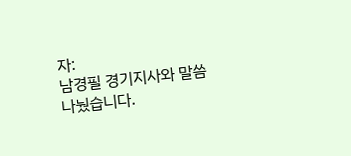자:
남경필 경기지사와 말씀 나눴습니다.